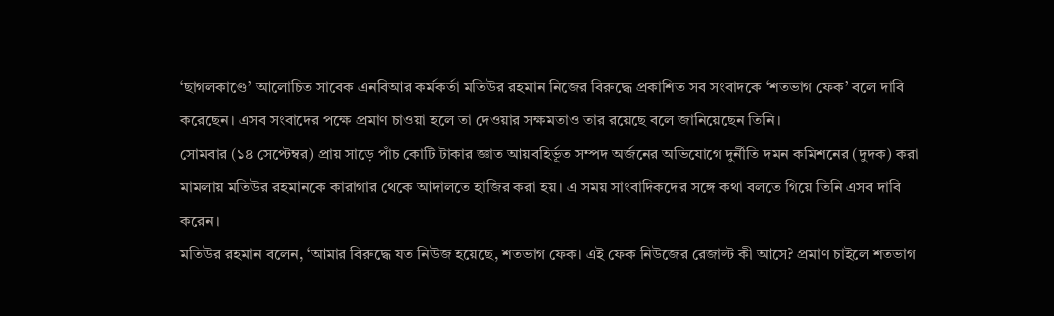‘ছাগলকাণ্ডে’ আলোচিত সাবেক এনবিআর কর্মকর্তা মতিউর রহমান নিজের বিরুদ্ধে প্রকাশিত সব সংবাদকে ‘শতভাগ ফেক’ বলে দাবি করেছেন। এসব সংবাদের পক্ষে প্রমাণ চাওয়া হলে তা দেওয়ার সক্ষমতাও তার রয়েছে বলে জানিয়েছেন তিনি।
সোমবার (১৪ সেপ্টেম্বর) প্রায় সাড়ে পাঁচ কোটি টাকার জ্ঞাত আয়বহির্ভূত সম্পদ অর্জনের অভিযোগে দুর্নীতি দমন কমিশনের (দুদক) করা মামলায় মতিউর রহমানকে কারাগার থেকে আদালতে হাজির করা হয়। এ সময় সাংবাদিকদের সঙ্গে কথা বলতে গিয়ে তিনি এসব দাবি করেন।
মতিউর রহমান বলেন, ‘আমার বিরুদ্ধে যত নিউজ হয়েছে, শতভাগ ফেক। এই ফেক নিউজের রেজাল্ট কী আসে? প্রমাণ চাইলে শতভাগ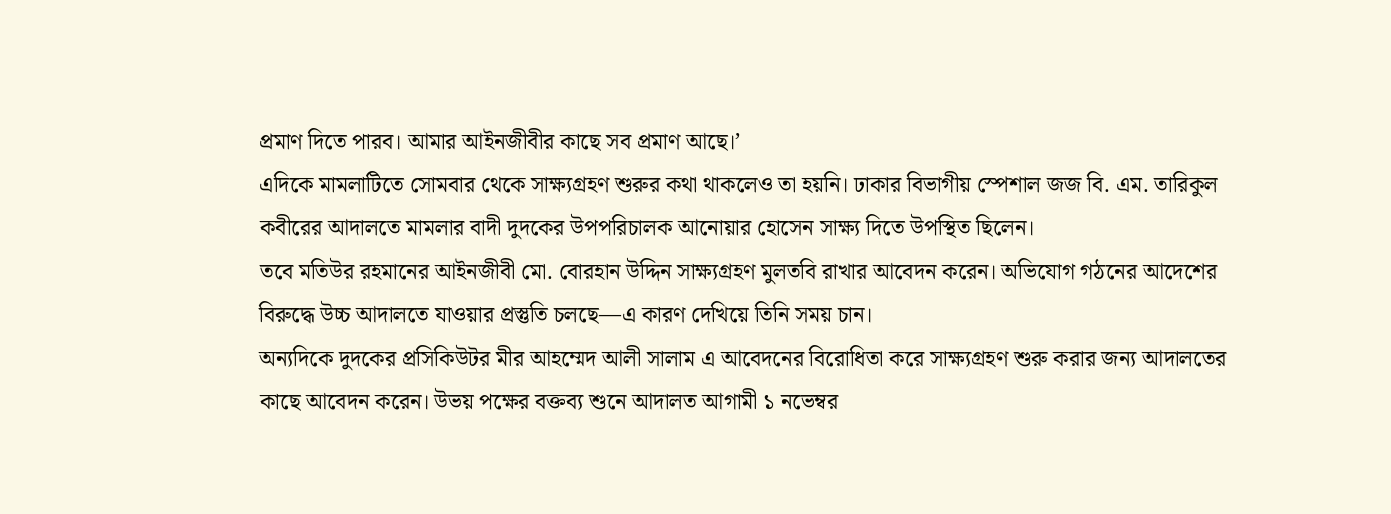প্রমাণ দিতে পারব। আমার আইনজীবীর কাছে সব প্রমাণ আছে।’
এদিকে মামলাটিতে সোমবার থেকে সাক্ষ্যগ্রহণ শুরুর কথা থাকলেও তা হয়নি। ঢাকার বিভাগীয় স্পেশাল জজ বি. এম. তারিকুল কবীরের আদালতে মামলার বাদী দুদকের উপপরিচালক আনোয়ার হোসেন সাক্ষ্য দিতে উপস্থিত ছিলেন।
তবে মতিউর রহমানের আইনজীবী মো. বোরহান উদ্দিন সাক্ষ্যগ্রহণ মুলতবি রাখার আবেদন করেন। অভিযোগ গঠনের আদেশের বিরুদ্ধে উচ্চ আদালতে যাওয়ার প্রস্তুতি চলছে—এ কারণ দেখিয়ে তিনি সময় চান।
অন্যদিকে দুদকের প্রসিকিউটর মীর আহম্মেদ আলী সালাম এ আবেদনের বিরোধিতা করে সাক্ষ্যগ্রহণ শুরু করার জন্য আদালতের কাছে আবেদন করেন। উভয় পক্ষের বক্তব্য শুনে আদালত আগামী ১ নভেম্বর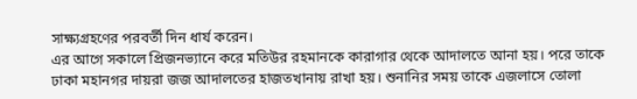সাক্ষ্যগ্রহণের পরবর্তী দিন ধার্য করেন।
এর আগে সকালে প্রিজনভ্যানে করে মতিউর রহমানকে কারাগার থেকে আদালতে আনা হয়। পরে তাকে ঢাকা মহানগর দায়রা জজ আদালতের হাজতখানায় রাখা হয়। শুনানির সময় তাকে এজলাসে তোলা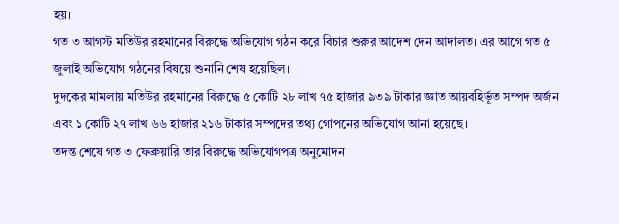হয়।
গত ৩ আগস্ট মতিউর রহমানের বিরুদ্ধে অভিযোগ গঠন করে বিচার শুরুর আদেশ দেন আদালত। এর আগে গত ৫ জুলাই অভিযোগ গঠনের বিষয়ে শুনানি শেষ হয়েছিল।
দুদকের মামলায় মতিউর রহমানের বিরুদ্ধে ৫ কোটি ২৮ লাখ ৭৫ হাজার ৯৩৯ টাকার জ্ঞাত আয়বহির্ভূত সম্পদ অর্জন এবং ১ কোটি ২৭ লাখ ৬৬ হাজার ২১৬ টাকার সম্পদের তথ্য গোপনের অভিযোগ আনা হয়েছে।
তদন্ত শেষে গত ৩ ফেব্রুয়ারি তার বিরুদ্ধে অভিযোগপত্র অনুমোদন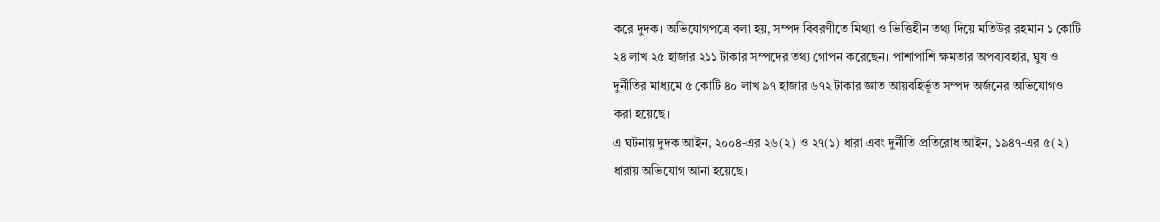করে দুদক। অভিযোগপত্রে বলা হয়, সম্পদ বিবরণীতে মিথ্যা ও ভিত্তিহীন তথ্য দিয়ে মতিউর রহমান ১ কোটি ২৪ লাখ ২৫ হাজার ২১১ টাকার সম্পদের তথ্য গোপন করেছেন। পাশাপাশি ক্ষমতার অপব্যবহার, ঘুষ ও দুর্নীতির মাধ্যমে ৫ কোটি ৪০ লাখ ৯৭ হাজার ৬৭২ টাকার জ্ঞাত আয়বহির্ভূত সম্পদ অর্জনের অভিযোগও করা হয়েছে।
এ ঘটনায় দুদক আইন, ২০০৪-এর ২৬(২) ও ২৭(১) ধারা এবং দুর্নীতি প্রতিরোধ আইন, ১৯৪৭-এর ৫(২) ধারায় অভিযোগ আনা হয়েছে।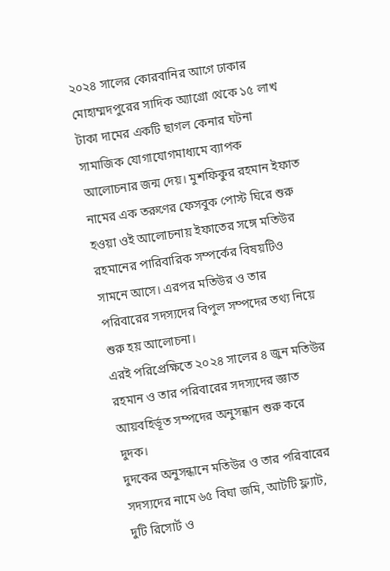২০২৪ সালের কোরবানির আগে ঢাকার মোহাম্মদপুরের সাদিক অ্যাগ্রো থেকে ১৫ লাখ টাকা দামের একটি ছাগল কেনার ঘটনা সামাজিক যোগাযোগমাধ্যমে ব্যাপক আলোচনার জন্ম দেয়। মুশফিকুর রহমান ইফাত নামের এক তরুণের ফেসবুক পোস্ট ঘিরে শুরু হওয়া ওই আলোচনায় ইফাতের সঙ্গে মতিউর রহমানের পারিবারিক সম্পর্কের বিষয়টিও সামনে আসে। এরপর মতিউর ও তার পরিবারের সদস্যদের বিপুল সম্পদের তথ্য নিয়ে শুরু হয় আলোচনা।
এরই পরিপ্রেক্ষিতে ২০২৪ সালের ৪ জুন মতিউর রহমান ও তার পরিবারের সদস্যদের জ্ঞাত আয়বহির্ভূত সম্পদের অনুসন্ধান শুরু করে দুদক।
দুদকের অনুসন্ধানে মতিউর ও তার পরিবারের সদস্যদের নামে ৬৫ বিঘা জমি, আটটি ফ্ল্যাট, দুটি রিসোর্ট ও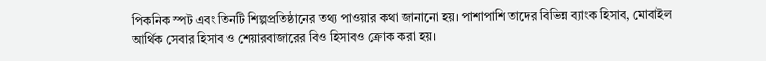পিকনিক স্পট এবং তিনটি শিল্পপ্রতিষ্ঠানের তথ্য পাওয়ার কথা জানানো হয়। পাশাপাশি তাদের বিভিন্ন ব্যাংক হিসাব, মোবাইল আর্থিক সেবার হিসাব ও শেয়ারবাজারের বিও হিসাবও ক্রোক করা হয়।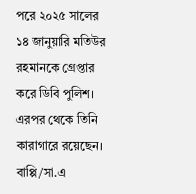পরে ২০২৫ সালের ১৪ জানুয়ারি মতিউর রহমানকে গ্রেপ্তার করে ডিবি পুলিশ। এরপর থেকে তিনি কারাগারে রয়েছেন।
বাপ্পি/সা.এ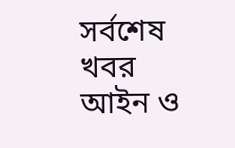সর্বশেষ খবর
আইন ও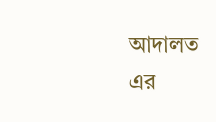আদালত এর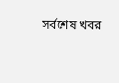সর্বশেষ খবর